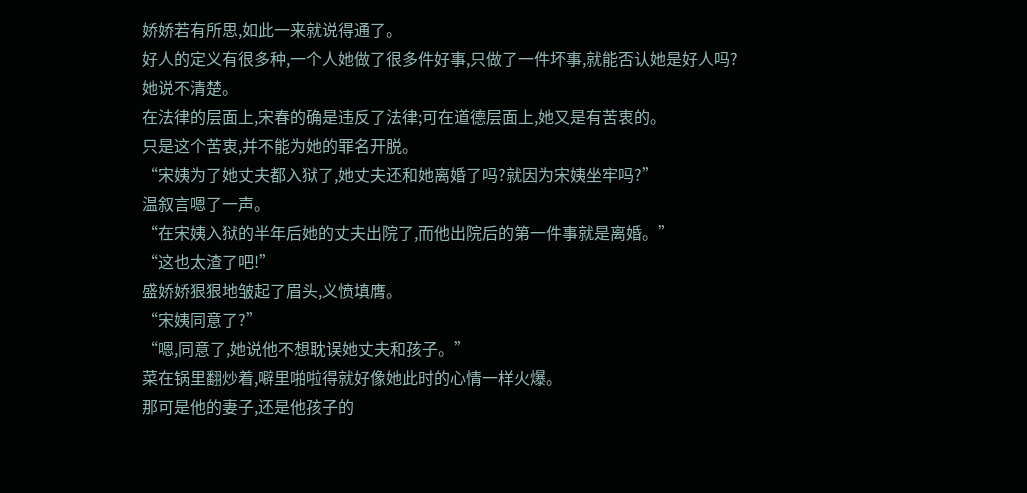娇娇若有所思,如此一来就说得通了。
好人的定义有很多种,一个人她做了很多件好事,只做了一件坏事,就能否认她是好人吗?
她说不清楚。
在法律的层面上,宋春的确是违反了法律;可在道德层面上,她又是有苦衷的。
只是这个苦衷,并不能为她的罪名开脱。
“宋姨为了她丈夫都入狱了,她丈夫还和她离婚了吗?就因为宋姨坐牢吗?”
温叙言嗯了一声。
“在宋姨入狱的半年后她的丈夫出院了,而他出院后的第一件事就是离婚。”
“这也太渣了吧!”
盛娇娇狠狠地皱起了眉头,义愤填膺。
“宋姨同意了?”
“嗯,同意了,她说他不想耽误她丈夫和孩子。”
菜在锅里翻炒着,噼里啪啦得就好像她此时的心情一样火爆。
那可是他的妻子,还是他孩子的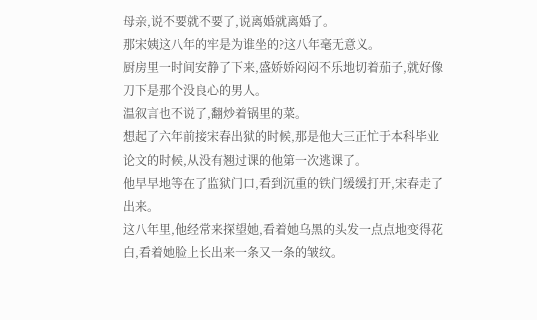母亲,说不要就不要了,说离婚就离婚了。
那宋姨这八年的牢是为谁坐的?这八年毫无意义。
厨房里一时间安静了下来,盛娇娇闷闷不乐地切着茄子,就好像刀下是那个没良心的男人。
温叙言也不说了,翻炒着锅里的菜。
想起了六年前接宋春出狱的时候,那是他大三正忙于本科毕业论文的时候,从没有翘过课的他第一次逃课了。
他早早地等在了监狱门口,看到沉重的铁门缓缓打开,宋春走了出来。
这八年里,他经常来探望她,看着她乌黑的头发一点点地变得花白,看着她脸上长出来一条又一条的皱纹。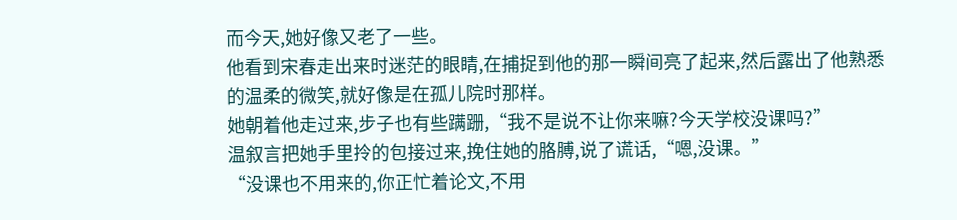而今天,她好像又老了一些。
他看到宋春走出来时迷茫的眼睛,在捕捉到他的那一瞬间亮了起来,然后露出了他熟悉的温柔的微笑,就好像是在孤儿院时那样。
她朝着他走过来,步子也有些蹒跚,“我不是说不让你来嘛?今天学校没课吗?”
温叙言把她手里拎的包接过来,挽住她的胳膊,说了谎话,“嗯,没课。”
“没课也不用来的,你正忙着论文,不用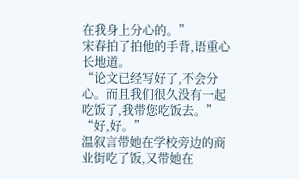在我身上分心的。”
宋春拍了拍他的手背,语重心长地道。
“论文已经写好了,不会分心。而且我们很久没有一起吃饭了,我带您吃饭去。”
“好,好。”
温叙言带她在学校旁边的商业街吃了饭,又带她在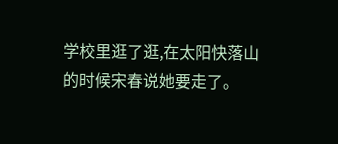学校里逛了逛,在太阳快落山的时候宋春说她要走了。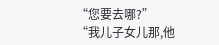“您要去哪?”
“我儿子女儿那,他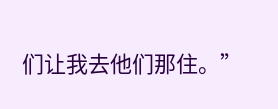们让我去他们那住。”